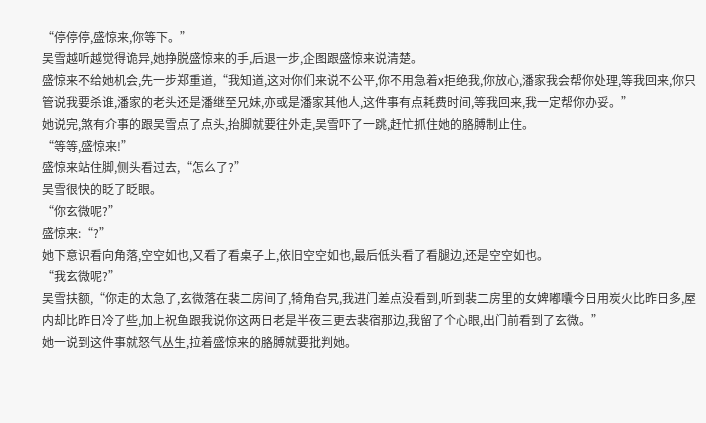“停停停,盛惊来,你等下。”
吴雪越听越觉得诡异,她挣脱盛惊来的手,后退一步,企图跟盛惊来说清楚。
盛惊来不给她机会,先一步郑重道,“我知道,这对你们来说不公平,你不用急着x拒绝我,你放心,潘家我会帮你处理,等我回来,你只管说我要杀谁,潘家的老头还是潘继至兄妹,亦或是潘家其他人,这件事有点耗费时间,等我回来,我一定帮你办妥。”
她说完,煞有介事的跟吴雪点了点头,抬脚就要往外走,吴雪吓了一跳,赶忙抓住她的胳膊制止住。
“等等,盛惊来!”
盛惊来站住脚,侧头看过去,“怎么了?”
吴雪很快的眨了眨眼。
“你玄微呢?”
盛惊来:“?”
她下意识看向角落,空空如也,又看了看桌子上,依旧空空如也,最后低头看了看腿边,还是空空如也。
“我玄微呢?”
吴雪扶额,“你走的太急了,玄微落在裴二房间了,犄角旮旯,我进门差点没看到,听到裴二房里的女婢嘟囔今日用炭火比昨日多,屋内却比昨日冷了些,加上祝鱼跟我说你这两日老是半夜三更去裴宿那边,我留了个心眼,出门前看到了玄微。”
她一说到这件事就怒气丛生,拉着盛惊来的胳膊就要批判她。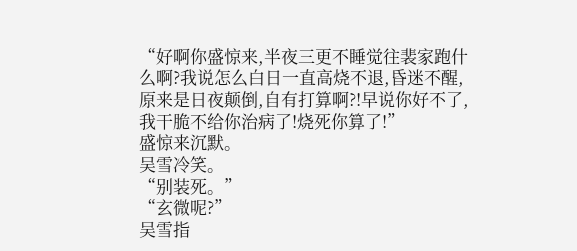“好啊你盛惊来,半夜三更不睡觉往裴家跑什么啊?我说怎么白日一直高烧不退,昏迷不醒,原来是日夜颠倒,自有打算啊?!早说你好不了,我干脆不给你治病了!烧死你算了!”
盛惊来沉默。
吴雪冷笑。
“别装死。”
“玄微呢?”
吴雪指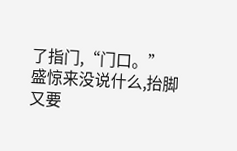了指门,“门口。”
盛惊来没说什么,抬脚又要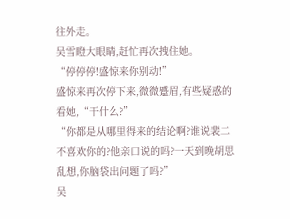往外走。
吴雪瞪大眼睛,赶忙再次拽住她。
“停停停!盛惊来你别动!”
盛惊来再次停下来,微微蹙眉,有些疑惑的看她,“干什么?”
“你都是从哪里得来的结论啊?谁说裴二不喜欢你的?他亲口说的吗?一天到晚胡思乱想,你脑袋出问题了吗?”
吴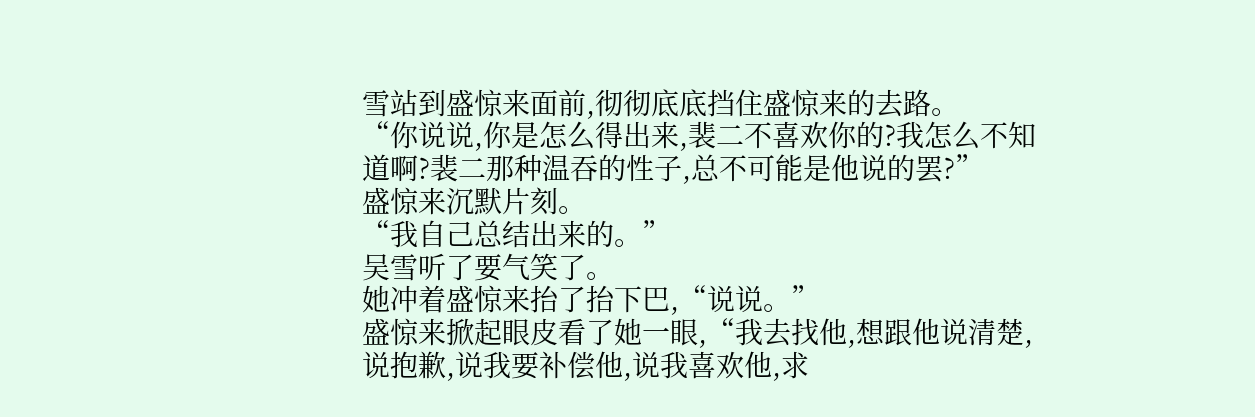雪站到盛惊来面前,彻彻底底挡住盛惊来的去路。
“你说说,你是怎么得出来,裴二不喜欢你的?我怎么不知道啊?裴二那种温吞的性子,总不可能是他说的罢?”
盛惊来沉默片刻。
“我自己总结出来的。”
吴雪听了要气笑了。
她冲着盛惊来抬了抬下巴,“说说。”
盛惊来掀起眼皮看了她一眼,“我去找他,想跟他说清楚,说抱歉,说我要补偿他,说我喜欢他,求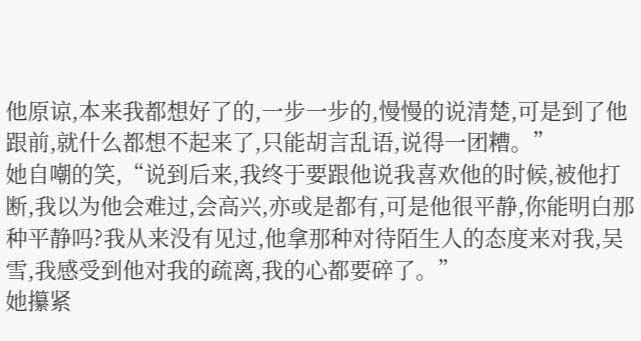他原谅,本来我都想好了的,一步一步的,慢慢的说清楚,可是到了他跟前,就什么都想不起来了,只能胡言乱语,说得一团糟。”
她自嘲的笑,“说到后来,我终于要跟他说我喜欢他的时候,被他打断,我以为他会难过,会高兴,亦或是都有,可是他很平静,你能明白那种平静吗?我从来没有见过,他拿那种对待陌生人的态度来对我,吴雪,我感受到他对我的疏离,我的心都要碎了。”
她攥紧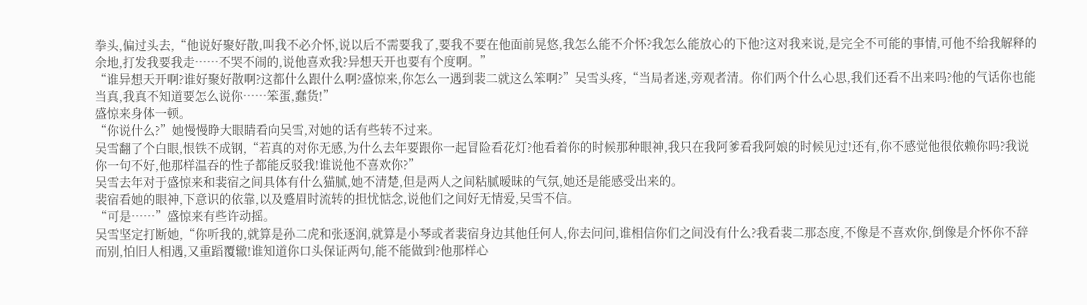拳头,偏过头去,“他说好聚好散,叫我不必介怀,说以后不需要我了,要我不要在他面前晃悠,我怎么能不介怀?我怎么能放心的下他?这对我来说,是完全不可能的事情,可他不给我解释的余地,打发我要我走……不哭不闹的,说他喜欢我?异想天开也要有个度啊。”
“谁异想天开啊?谁好聚好散啊?这都什么跟什么啊?盛惊来,你怎么一遇到裴二就这么笨啊?”吴雪头疼,“当局者迷,旁观者清。你们两个什么心思,我们还看不出来吗?他的气话你也能当真,我真不知道要怎么说你……笨蛋,蠢货!”
盛惊来身体一顿。
“你说什么?”她慢慢睁大眼睛看向吴雪,对她的话有些转不过来。
吴雪翻了个白眼,恨铁不成钢,“若真的对你无感,为什么去年要跟你一起冒险看花灯?他看着你的时候那种眼神,我只在我阿爹看我阿娘的时候见过!还有,你不感觉他很依赖你吗?我说你一句不好,他那样温吞的性子都能反驳我!谁说他不喜欢你?”
吴雪去年对于盛惊来和裴宿之间具体有什么猫腻,她不清楚,但是两人之间粘腻暧昧的气氛,她还是能感受出来的。
裴宿看她的眼神,下意识的依靠,以及蹙眉时流转的担忧惦念,说他们之间好无情爱,吴雪不信。
“可是……”盛惊来有些许动摇。
吴雪坚定打断她,“你听我的,就算是孙二虎和张逐润,就算是小琴或者裴宿身边其他任何人,你去问问,谁相信你们之间没有什么?我看裴二那态度,不像是不喜欢你,倒像是介怀你不辞而别,怕旧人相遇,又重蹈覆辙!谁知道你口头保证两句,能不能做到?他那样心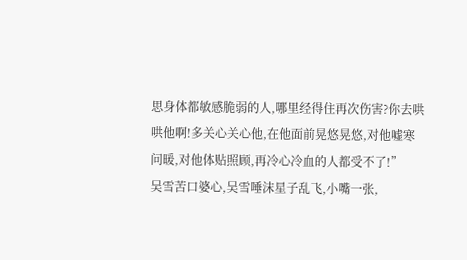思身体都敏感脆弱的人,哪里经得住再次伤害?你去哄哄他啊!多关心关心他,在他面前晃悠晃悠,对他嘘寒问暖,对他体贴照顾,再冷心冷血的人都受不了!”
吴雪苦口婆心,吴雪唾沫星子乱飞,小嘴一张,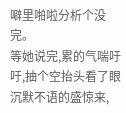噼里啪啦分析个没完。
等她说完,累的气喘吁吁,抽个空抬头看了眼沉默不语的盛惊来,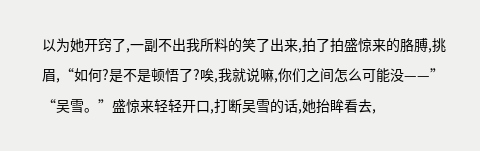以为她开窍了,一副不出我所料的笑了出来,拍了拍盛惊来的胳膊,挑眉,“如何?是不是顿悟了?唉,我就说嘛,你们之间怎么可能没——”
“吴雪。”盛惊来轻轻开口,打断吴雪的话,她抬眸看去,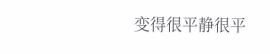变得很平静很平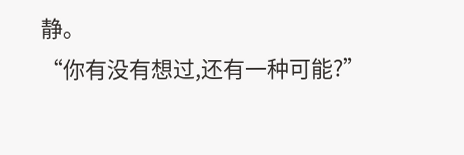静。
“你有没有想过,还有一种可能?”